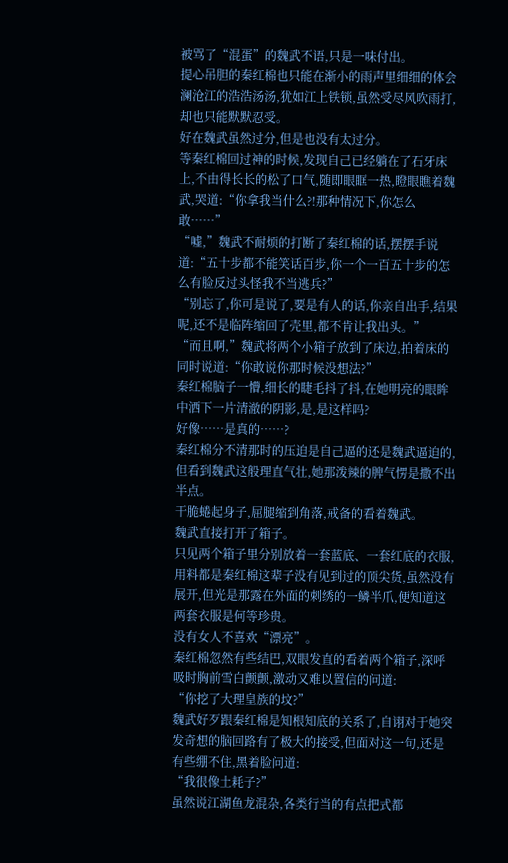被骂了“混蛋”的魏武不语,只是一味付出。
提心吊胆的秦红棉也只能在渐小的雨声里细细的体会澜沧江的浩浩汤汤,犹如江上铁锁,虽然受尽风吹雨打,却也只能默默忍受。
好在魏武虽然过分,但是也没有太过分。
等秦红棉回过神的时候,发现自己已经躺在了石牙床上,不由得长长的松了口气,随即眼眶一热,瞪眼瞧着魏武,哭道:“你拿我当什么?!那种情况下,你怎么敢……”
“嘘,”魏武不耐烦的打断了秦红棉的话,摆摆手说道:“五十步都不能笑话百步,你一个一百五十步的怎么有脸反过头怪我不当逃兵?”
“别忘了,你可是说了,要是有人的话,你亲自出手,结果呢,还不是临阵缩回了壳里,都不肯让我出头。”
“而且啊,”魏武将两个小箱子放到了床边,拍着床的同时说道:“你敢说你那时候没想法?”
秦红棉脑子一懵,细长的睫毛抖了抖,在她明亮的眼眸中洒下一片清澈的阴影,是,是这样吗?
好像……是真的……?
秦红棉分不清那时的压迫是自己逼的还是魏武逼迫的,但看到魏武这般理直气壮,她那泼辣的脾气愣是撒不出半点。
干脆蜷起身子,屈腿缩到角落,戒备的看着魏武。
魏武直接打开了箱子。
只见两个箱子里分别放着一套蓝底、一套红底的衣服,用料都是秦红棉这辈子没有见到过的顶尖货,虽然没有展开,但光是那露在外面的刺绣的一鳞半爪,便知道这两套衣服是何等珍贵。
没有女人不喜欢“漂亮”。
秦红棉忽然有些结巴,双眼发直的看着两个箱子,深呼吸时胸前雪白颤颤,激动又难以置信的问道:
“你挖了大理皇族的坟?”
魏武好歹跟秦红棉是知根知底的关系了,自诩对于她突发奇想的脑回路有了极大的接受,但面对这一句,还是有些绷不住,黑着脸问道:
“我很像土耗子?”
虽然说江湖鱼龙混杂,各类行当的有点把式都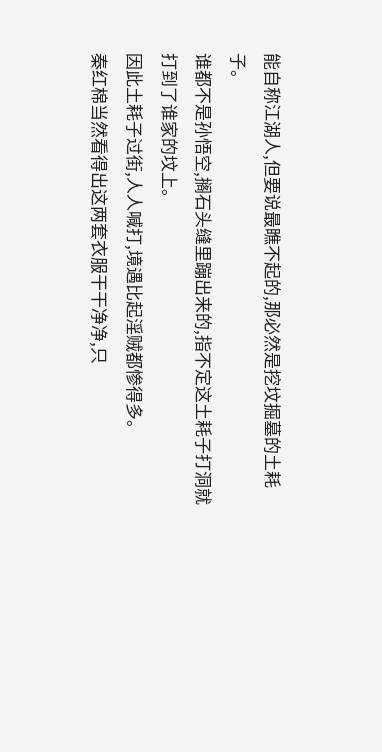能自称江湖人,但要说最瞧不起的,那必然是挖坟掘墓的土耗子。
谁都不是孙悟空,搁石头缝里蹦出来的,指不定这土耗子打洞就打到了谁家的坟上。
因此土耗子过街,人人喊打,境遇比起淫贼都惨得多。
秦红棉当然看得出这两套衣服干干净净,只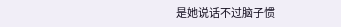是她说话不过脑子惯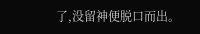了,没留神便脱口而出。